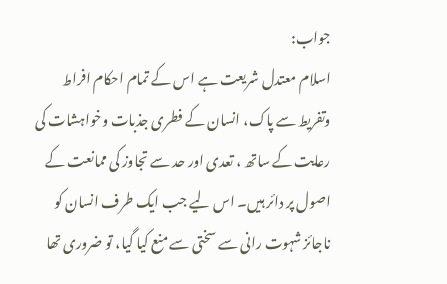جواب:
اسلام معتدل شریعت ہے اس کے تمام احکام افراط وتفریط سے پاک، انسان کے فطری جذبات وخواہشات کی رعایت کے ساتھ ، تعدی اور حد سے تجاوز کی ممانعت کے اصول پر دائر ہیں۔ اس لیے جب ایک طرف انسان کو ناجائز شہوت رانی سے سختی سے منع کیا گیا، تو ضروری تھا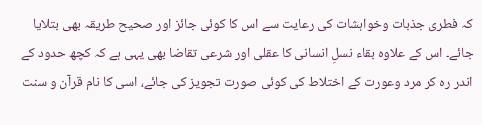کہ فطری جذبات وخواہشات کی رعایت سے اس کا کوئی جائز اور صحیح طریقہ بھی بتلایا جائے۔ اس کے علاوہ بقاء نسلِ انسانی کا عقلی اور شرعی تقاضا بھی یہی ہے کہ کچھ حدود کے اندر رہ کر مرد وعورت کے اختلاط کی کوئی صورت تجویز کی جائے، اسی کا نام قرآن و سنت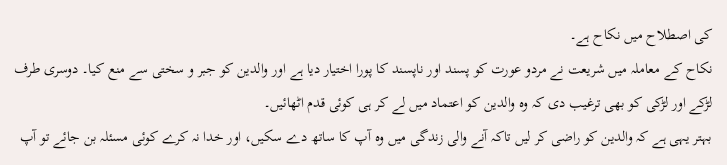کی اصطلاح میں نکاح ہے۔
نکاح کے معاملہ میں شریعت نے مردو عورت کو پسند اور ناپسند کا پورا اختیار دیا ہے اور والدین کو جبر و سختی سے منع کیا۔ دوسری طرف لڑکے اور لڑکی کو بھی ترغیب دی کہ وہ والدین کو اعتماد میں لے کر ہی کوئی قدم اٹھائیں۔
بہتر یہی ہے کہ والدین کو راضی کر لیں تاکہ آنے والی زندگی میں وہ آپ کا ساتھ دے سکیں، اور خدا نہ کرے کوئی مسئلہ بن جائے تو آپ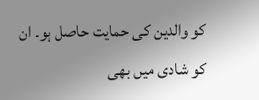کو والدین کی حمایت حاصل ہو۔ ان کو شادی میں بھی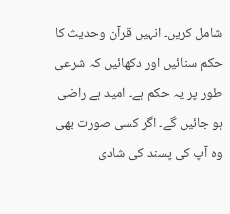شامل کریں۔ انہیں قرآن وحدیث کا حکم سنائیں اور دکھائیں کہ شرعی طور پر یہ حکم ہے۔ امید ہے راضی ہو جائیں گے۔ اگر کسی صورت بھی وہ آپ کی پسند کی شادی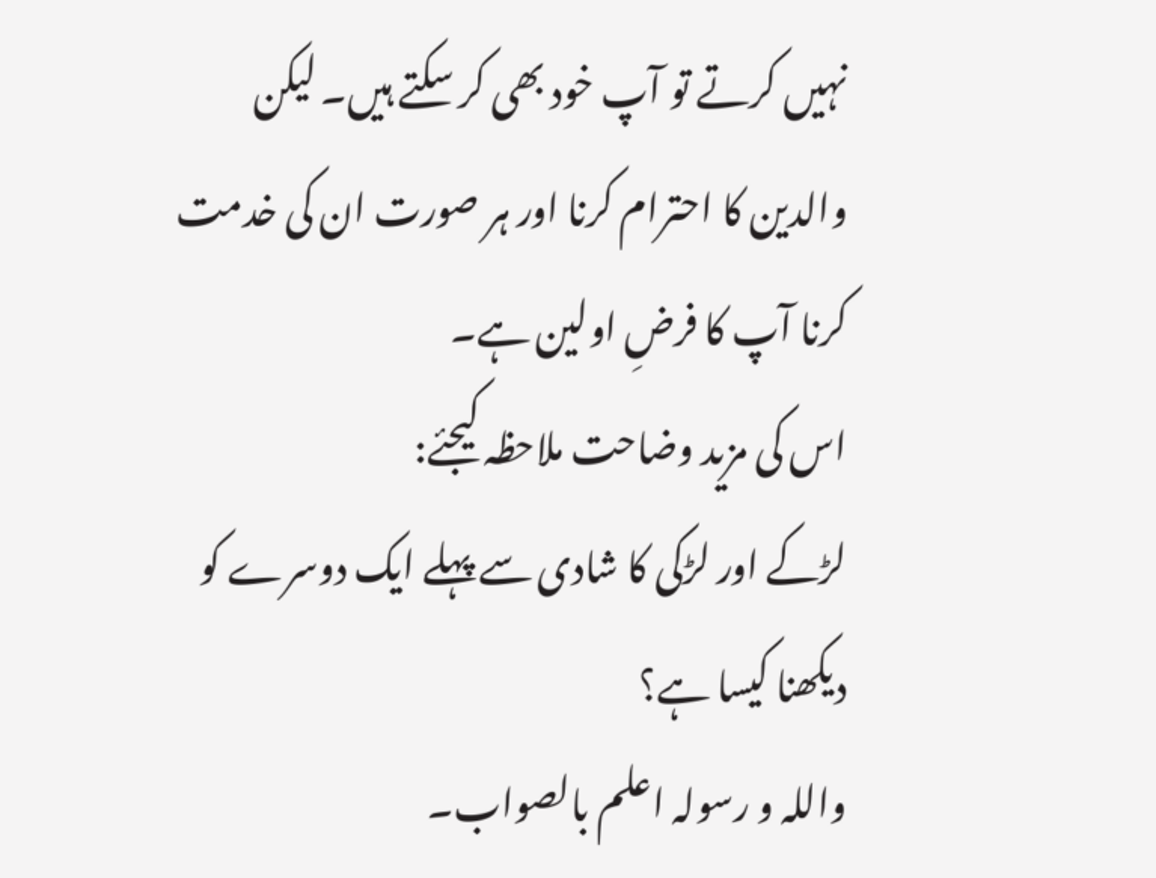نہیں کرتے تو آپ خود بھی کر سکتے ہیں۔ لیکن والدین کا احترام کرنا اور ہر صورت ان کی خدمت کرنا آپ کا فرضِ اولین ہے۔
اس کی مزید وضاحت ملاحظہ کیجئے:
لڑکے اور لڑکی کا شادی سے پہلے ایک دوسرے کو دیکھنا کیسا ہے؟
واللہ و رسولہ اعلم بالصواب۔